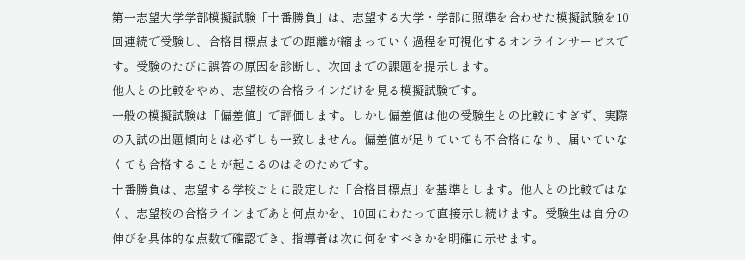第一志望大学学部模擬試験「十番勝負」は、志望する大学・学部に照準を合わせた模擬試験を10回連続で受験し、合格目標点までの距離が縮まっていく過程を可視化するオンラインサービスです。受験のたびに誤答の原因を診断し、次回までの課題を提示します。
他人との比較をやめ、志望校の合格ラインだけを見る模擬試験です。
一般の模擬試験は「偏差値」で評価します。しかし偏差値は他の受験生との比較にすぎず、実際の入試の出題傾向とは必ずしも一致しません。偏差値が足りていても不合格になり、届いていなくても合格することが起こるのはそのためです。
十番勝負は、志望する学校ごとに設定した「合格目標点」を基準とします。他人との比較ではなく、志望校の合格ラインまであと何点かを、10回にわたって直接示し続けます。受験生は自分の伸びを具体的な点数で確認でき、指導者は次に何をすべきかを明確に示せます。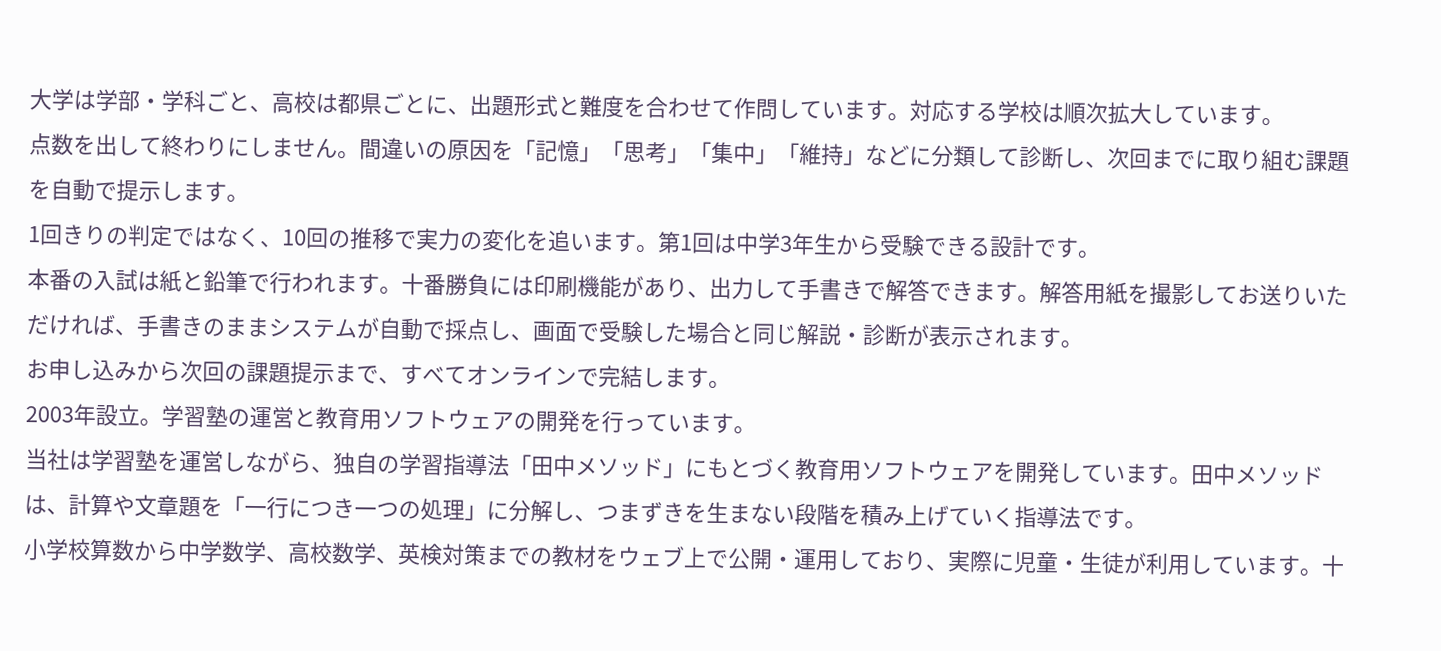大学は学部・学科ごと、高校は都県ごとに、出題形式と難度を合わせて作問しています。対応する学校は順次拡大しています。
点数を出して終わりにしません。間違いの原因を「記憶」「思考」「集中」「維持」などに分類して診断し、次回までに取り組む課題を自動で提示します。
1回きりの判定ではなく、10回の推移で実力の変化を追います。第1回は中学3年生から受験できる設計です。
本番の入試は紙と鉛筆で行われます。十番勝負には印刷機能があり、出力して手書きで解答できます。解答用紙を撮影してお送りいただければ、手書きのままシステムが自動で採点し、画面で受験した場合と同じ解説・診断が表示されます。
お申し込みから次回の課題提示まで、すべてオンラインで完結します。
2003年設立。学習塾の運営と教育用ソフトウェアの開発を行っています。
当社は学習塾を運営しながら、独自の学習指導法「田中メソッド」にもとづく教育用ソフトウェアを開発しています。田中メソッドは、計算や文章題を「一行につき一つの処理」に分解し、つまずきを生まない段階を積み上げていく指導法です。
小学校算数から中学数学、高校数学、英検対策までの教材をウェブ上で公開・運用しており、実際に児童・生徒が利用しています。十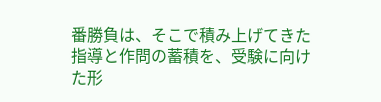番勝負は、そこで積み上げてきた指導と作問の蓄積を、受験に向けた形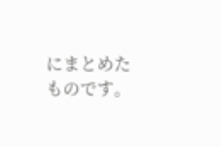にまとめたものです。